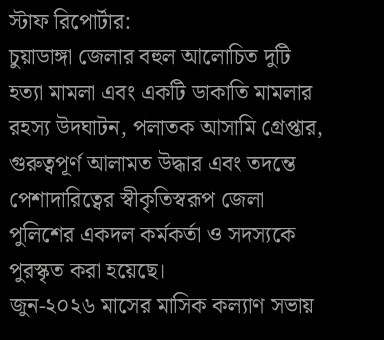স্টাফ রিপোর্টার:
চুয়াডাঙ্গা জেলার বহুল আলোচিত দুটি হত্যা মামলা এবং একটি ডাকাতি মামলার রহস্য উদঘাটন, পলাতক আসামি গ্রেপ্তার, গুরুত্বপূর্ণ আলামত উদ্ধার এবং তদন্তে পেশাদারিত্বের স্বীকৃতিস্বরূপ জেলা পুলিশের একদল কর্মকর্তা ও সদস্যকে পুরস্কৃত করা হয়েছে।
জুন-২০২৬ মাসের মাসিক কল্যাণ সভায়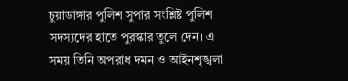চুয়াডাঙ্গার পুলিশ সুপার সংশ্লিষ্ট পুলিশ সদস্যদের হাতে পুরস্কার তুলে দেন। এ সময় তিনি অপরাধ দমন ও আইনশৃঙ্খলা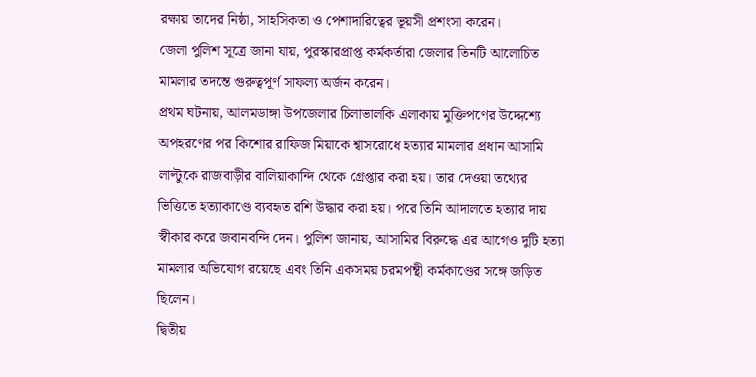রক্ষায় তাদের নিষ্ঠা, সাহসিকতা ও পেশাদারিত্বের ভূয়সী প্রশংসা করেন।
জেলা পুলিশ সূত্রে জানা যায়, পুরস্কারপ্রাপ্ত কর্মকর্তারা জেলার তিনটি আলোচিত মামলার তদন্তে গুরুত্বপূর্ণ সাফল্য অর্জন করেন।
প্রথম ঘটনায়, আলমডাঙ্গা উপজেলার চিলাভালকি এলাকায় মুক্তিপণের উদ্দেশ্যে অপহরণের পর কিশোর রাফিজ মিয়াকে শ্বাসরোধে হত্যার মামলার প্রধান আসামি লাল্টুকে রাজবাড়ীর বালিয়াকান্দি থেকে গ্রেপ্তার করা হয়। তার দেওয়া তথ্যের ভিত্তিতে হত্যাকাণ্ডে ব্যবহৃত রশি উদ্ধার করা হয়। পরে তিনি আদালতে হত্যার দায় স্বীকার করে জবানবন্দি দেন। পুলিশ জানায়, আসামির বিরুদ্ধে এর আগেও দুটি হত্যা মামলার অভিযোগ রয়েছে এবং তিনি একসময় চরমপন্থী কর্মকাণ্ডের সঙ্গে জড়িত ছিলেন।
দ্বিতীয়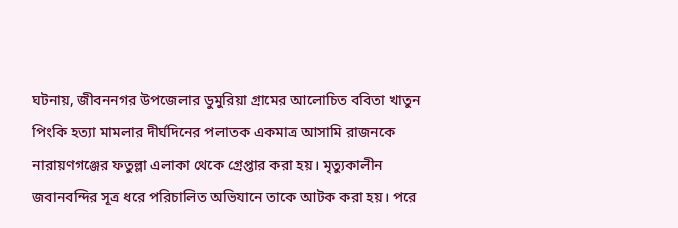ঘটনায়, জীবননগর উপজেলার ডুমুরিয়া গ্রামের আলোচিত ববিতা খাতুন পিংকি হত্যা মামলার দীর্ঘদিনের পলাতক একমাত্র আসামি রাজনকে নারায়ণগঞ্জের ফতুল্লা এলাকা থেকে গ্রেপ্তার করা হয়। মৃত্যুকালীন জবানবন্দির সূত্র ধরে পরিচালিত অভিযানে তাকে আটক করা হয়। পরে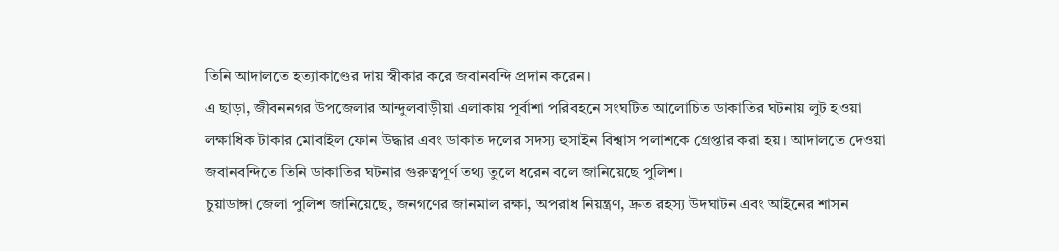তিনি আদালতে হত্যাকাণ্ডের দায় স্বীকার করে জবানবন্দি প্রদান করেন।
এ ছাড়া, জীবননগর উপজেলার আন্দুলবাড়ীয়া এলাকায় পূর্বাশা পরিবহনে সংঘটিত আলোচিত ডাকাতির ঘটনায় লুট হওয়া লক্ষাধিক টাকার মোবাইল ফোন উদ্ধার এবং ডাকাত দলের সদস্য হুসাইন বিশ্বাস পলাশকে গ্রেপ্তার করা হয়। আদালতে দেওয়া জবানবন্দিতে তিনি ডাকাতির ঘটনার গুরুত্বপূর্ণ তথ্য তুলে ধরেন বলে জানিয়েছে পুলিশ।
চুয়াডাঙ্গা জেলা পুলিশ জানিয়েছে, জনগণের জানমাল রক্ষা, অপরাধ নিয়ন্ত্রণ, দ্রুত রহস্য উদঘাটন এবং আইনের শাসন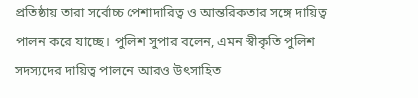প্রতিষ্ঠায় তারা সর্বোচ্চ পেশাদারিত্ব ও আন্তরিকতার সঙ্গে দায়িত্ব পালন করে যাচ্ছে। পুলিশ সুপার বলেন, এমন স্বীকৃতি পুলিশ সদস্যদের দায়িত্ব পালনে আরও উৎসাহিত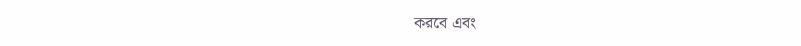করবে এবং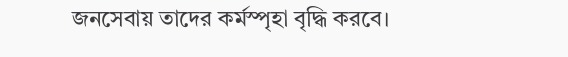জনসেবায় তাদের কর্মস্পৃহা বৃদ্ধি করবে।